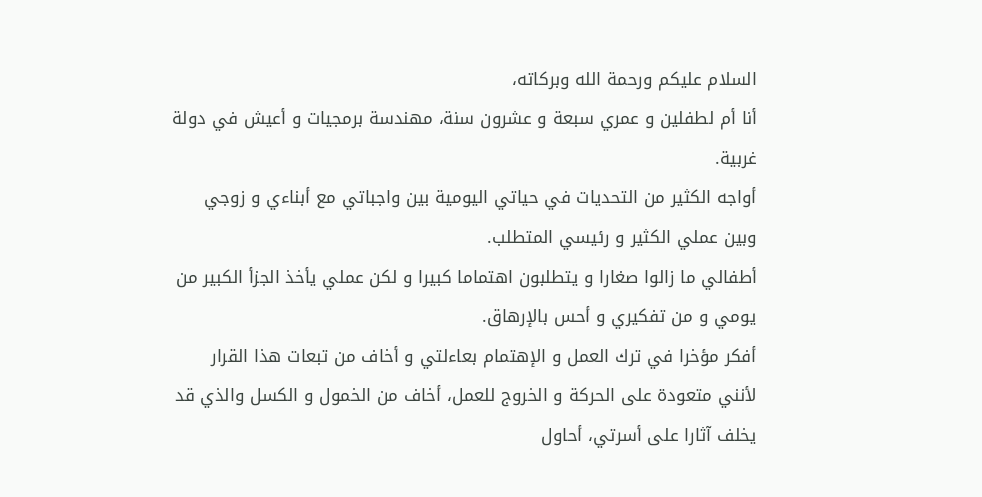السلام عليكم ورحمة الله وبركاته،
أنا أم لطفلين و عمري سبعة و عشرون سنة، مهندسة برمجيات و أعيش في دولة غربية.
أواجه الكثير من التحديات في حياتي اليومية بين واجباتي مع أبناءي و زوجي وبين عملي الكثير و رئيسي المتطلب.
أطفالي ما زالوا صغارا و يتطلبون اهتماما كبيرا و لكن عملي يأخذ الجزأ الكبير من يومي و من تفكيري و أحس بالإرهاق.
أفكر مؤخرا في ترك العمل و الإهتمام بعاءلتي و أخاف من تبعات هذا القرار لأنني متعودة على الحركة و الخروج للعمل، أخاف من الخمول و الكسل والذي قد يخلف آثارا على أسرتي، أحاول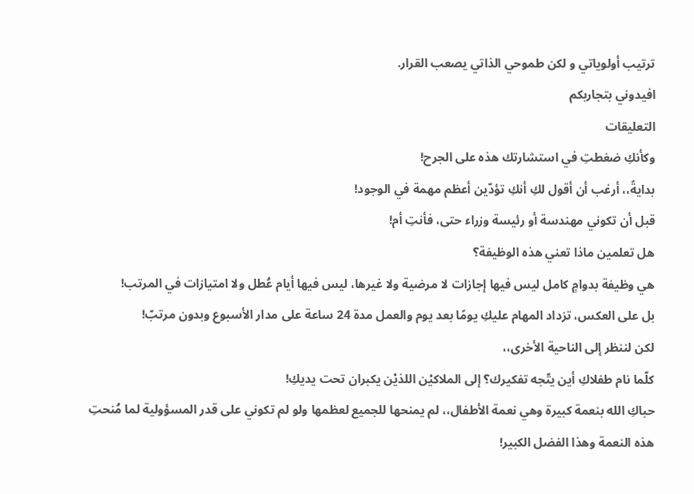ترتيب أولوياتي و لكن طموحي الذاتي يصعب القرار.
افيدوني بتجاربكم
التعليقات
وكأنكِ ضغطتِ في استشارتك هذه على الجرح!
بدايةً،، أرغب أن أقول لكِ أنكِ تؤدّين أعظم مهمة في الوجود!
قبل أن تكوني مهندسة أو رئيسة وزراء حتى، فأنتِ أم!
هل تعلمين ماذا تعني هذه الوظيفة؟
هي وظيفة بدوامٍ كامل ليس فيها إجازات لا مرضية ولا غيرها، ليس فيها أيام عُطل ولا امتيازات في المرتب!
بل على العكس، تزداد المهام عليكِ يومًا بعد يوم والعمل مدة 24 ساعة على مدار الأسبوع وبدون مرتبّ!
لكن لننظر إلى الناحية الأخرى،،
كلّما نام طفلاكِ أين يتّجه تفكيرك؟ إلى الملاكيْن اللذيْن يكبران تحت يديكِ!
حباكِ الله بنعمة كبيرة وهي نعمة الأطفال،، لم يمنحها للجميع لعظمها ولو لم تكوني على قدر المسؤولية لما مُنحتِ هذه النعمة وهذا الفضل الكبير!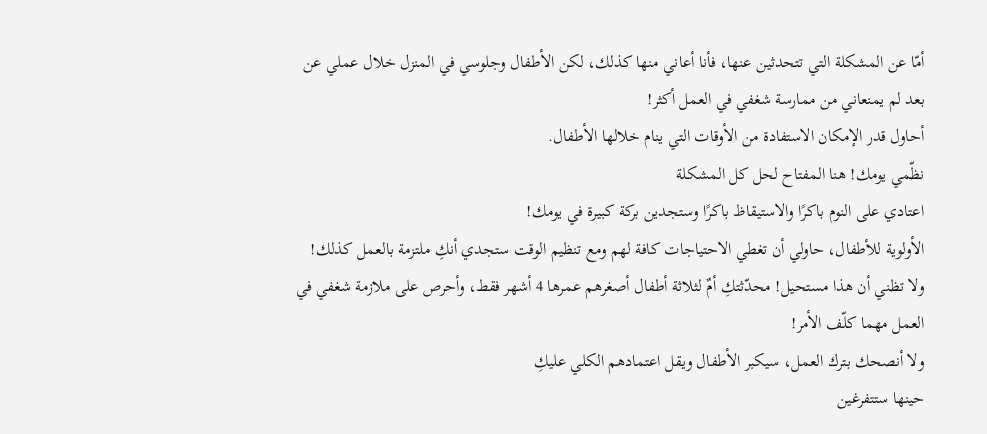أمّا عن المشكلة التي تتحدثين عنها، فأنا أعاني منها كذلك، لكن الأطفال وجلوسي في المنزل خلال عملي عن بعد لم يمنعاني من ممارسة شغفي في العمل أكثر!
أحاول قدر الإمكان الاستفادة من الأوقات التي ينام خلالها الأطفال.
نظّمي يومك! هنا المفتاح لحل كل المشكلة
اعتادي على النوم باكرًا والاستيقاظ باكرًا وستجدين بركة كبيرة في يومك!
الأولوية للأطفال، حاولي أن تغطي الاحتياجات كافة لهم ومع تنظيم الوقت ستجدي أنكِ ملتزمة بالعمل كذلك!
ولا تظني أن هذا مستحيل! محدّثتكِ أمٌ لثلاثة أطفال أصغرهم عمرها 4 أشهر فقط، وأحرص على ملازمة شغفي في العمل مهما كلّف الأمر!
ولا أنصحك بترك العمل، سيكبر الأطفال ويقل اعتمادهم الكلي عليكِ
حينها ستتفرغين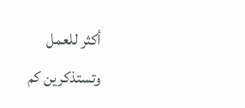أكثر للعمل وتستذكرين كم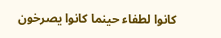كانوا لطفاء حينما كانوا يصرخون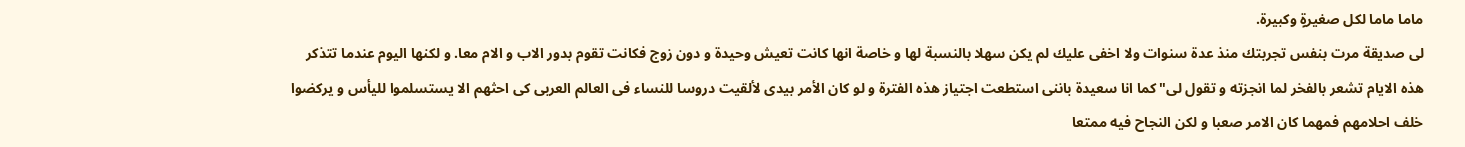ماما ماما لكل صغيرةٍ وكبيرة.
لى صديقة مرت بنفس تجربتك منذ عدة سنوات ولا اخفى عليك لم يكن سهلا بالنسبة لها و خاصة انها كانت تعيش وحيدة و دون زوج فكانت تقوم بدور الاب و الام معا. و لكنها اليوم عندما تتذكر هذه الايام تشعر بالفخر لما انجزته و تقول لى"كما انا سعيدة باننى استطعت اجتياز هذه الفترة و لو كان الأمر بيدى لألقيت دروسا للنساء فى العالم العربى كى احثهم الا يستسلموا لليأس و يركضوا خلف احلامهم فمهما كان الامر صعبا و لكن النجاح فيه ممتعا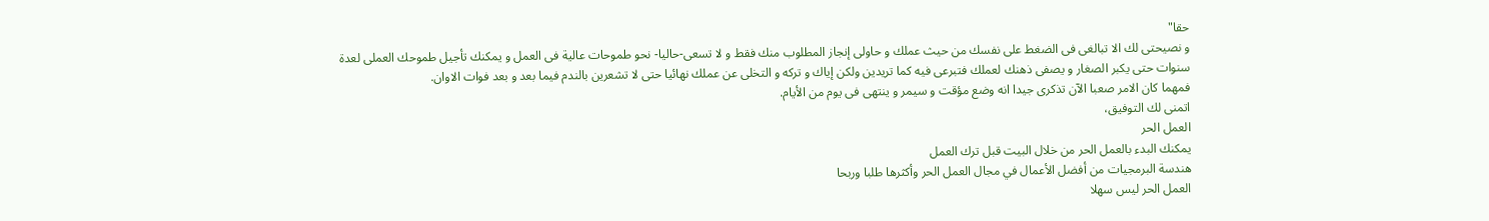حقا"
و نصيحتى لك الا تبالغى فى الضغط على نفسك من حيث عملك و حاولى إنجاز المطلوب منك فقط و لا تسعى-حاليا- نحو طموحات عالية فى العمل و يمكنك تأجيل طموحك العملى لعدة سنوات حتى يكبر الصغار و يصفى ذهنك لعملك فتبرعى فيه كما تريدين ولكن إياك و تركه و التخلى عن عملك نهائيا حتى لا تشعرين بالندم فيما بعد و بعد فوات الاوان.
فمهما كان الامر صعبا الآن تذكرى جيدا انه وضع مؤقت و سيمر و ينتهى فى يوم من الأيام.
اتمنى لك التوفيق،
العمل الحر
يمكنك البدء بالعمل الحر من خلال البيت قبل ترك العمل
هندسة البرمجيات من أفضل الأعمال في مجال العمل الحر وأكثرها طلبا وربحا
العمل الحر ليس سهلا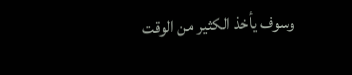وسوف يأخذ الكثير من الوقت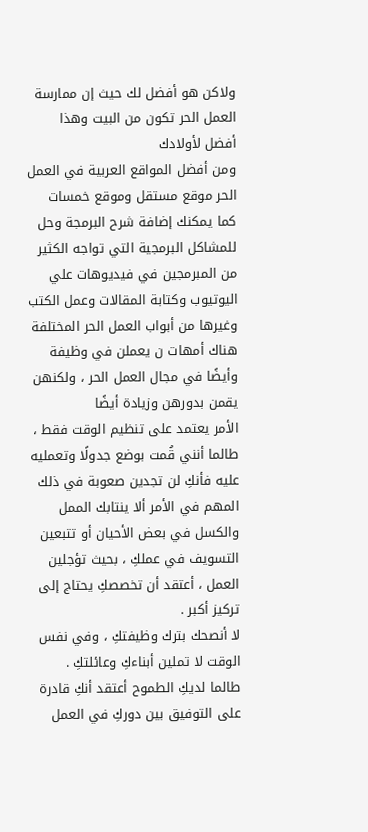ولاكن هو أفضل لك حيث إن ممارسة العمل الحر تكون من البيت وهذا أفضل لأولادك
ومن أفضل المواقع العربية في العمل الحر موقع مستقل وموقع خمسات
كما يمكنك إضافة شرح البرمجة وحل للمشاكل البرمجية التي تواجه الكثير من المبرمجين في فيديوهات علي اليوتيوب وكتابة المقالات وعمل الكتب وغيرها من أبواب العمل الحر المختلفة
هناك أمهات ن يعملن في وظيفة وأيضًا في مجال العمل الحر ، ولكنهن يقمن بدورهن وزيادة أيضًا
الأمر يعتمد على تنظيم الوقت فقط ، طالما أنني قُمت بوضع جدولًا وتعمليه عليه فأنكِ لن تجدين صعوبة في ذلك
المهم في الأمر ألا ينتابك الممل والكسل في بعض الأحيان أو تتبعين التسويف في عملكِ ، بحيث تؤجلين العمل ، أعتقد أن تخصصكِ يحتاج إلى تركيز أكبر .
لا أنصحك بترك وظيفتكِ ، وفي نفس الوقت لا تملين أبناءكِ وعائلتكِ .
طالما لديكِ الطموح أعتقد أنكِ قادرة على التوفيق بين دوركِ في العمل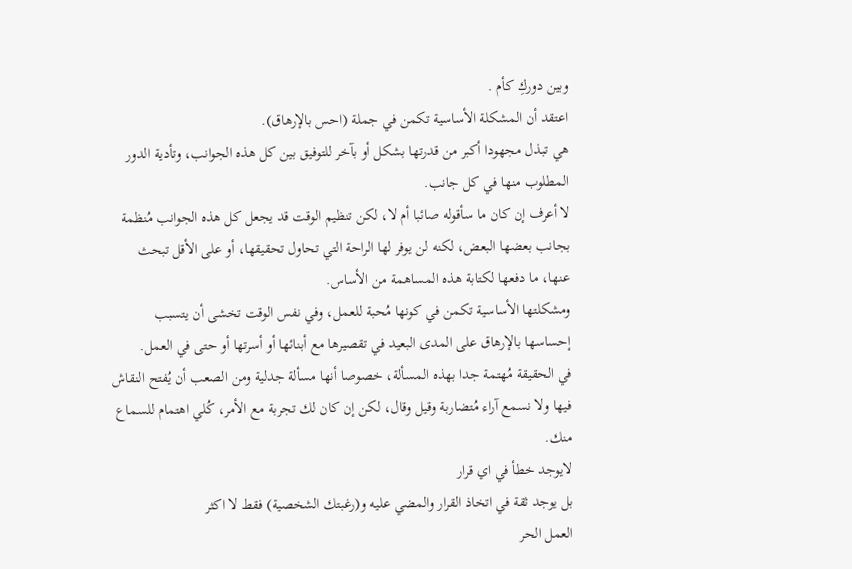وبين دوركِ كأم .
اعتقد أن المشكلة الأساسية تكمن في جملة (احس بالإرهاق).
هي تبذل مجهودا أكبر من قدرتها بشكل أو بآخر للتوفيق بين كل هذه الجوانب، وتأدية الدور المطلوب منها في كل جانب.
لا أعرف إن كان ما سأقوله صائبا أم لا، لكن تنظيم الوقت قد يجعل كل هذه الجوانب مُنظمة بجانب بعضها البعض، لكنه لن يوفر لها الراحة التي تحاول تحقيقها، أو على الأقل تبحث عنها، ما دفعها لكتابة هذه المساهمة من الأساس.
ومشكلتها الأساسية تكمن في كونها مُحبة للعمل، وفي نفس الوقت تخشى أن يتسبب إحساسها بالإرهاق على المدى البعيد في تقصيرها مع أبنائها أو أسرتها أو حتى في العمل.
في الحقيقة مُهتمة جدا بهذه المسألة، خصوصا أنها مسألة جدلية ومن الصعب أن يُفتح النقاش فيها ولا نسمع آراء مُتضاربة وقيل وقال، لكن إن كان لك تجربة مع الأمر، كُلي اهتمام للسماع منك.
لايوجد خطأ في اي قرار
بل يوجد ثقة في اتخاذ القرار والمضي عليه و(رغبتك الشخصية) فقط لا اكثر
العمل الحر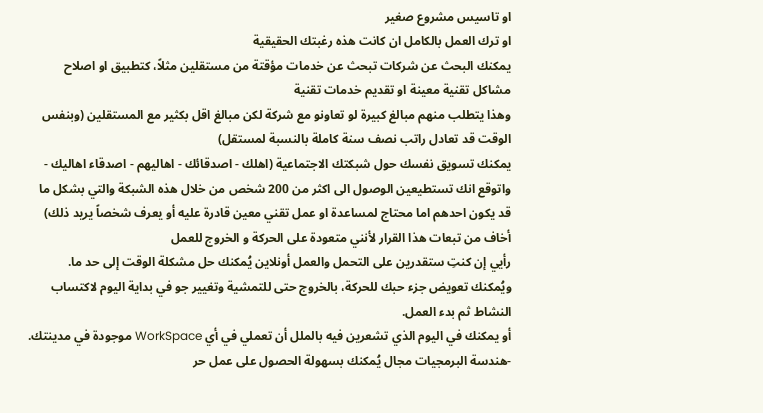او تاسيس مشروع صغير
او ترك العمل بالكامل ان كانت هذه رغبتك الحقيقية
يمكنك البحث عن شركات تبحث عن خدمات مؤقتة من مستقلين مثلاً، كتطبيق او اصلاح مشاكل تقنية معينة او تقديم خدمات تقنية
وهذا يتطلب منهم مبالغ كبيرة لو تعاونو مع شركة لكن مبالغ اقل بكثير مع المستقلين (وبنفس الوقت قد تعادل راتب نصف سنة كاملة بالنسبة لمستقل)
يمكنك تسويق نفسك حول شبكتك الاجتماعية (اهلك - اصدقائك - اهاليهم - اصدقاء اهاليك - واتوقع انك تستطيعين الوصول الى اكثر من 200 شخص من خلال هذه الشبكة والتي بشكل ما قد يكون احدهم اما محتاج لمساعدة او عمل تقني معين قادرة عليه أو يعرف شخصاً يريد ذلك)
أخاف من تبعات هذا القرار لأنني متعودة على الحركة و الخروج للعمل
رأيي إن كنتِ ستقدرين على التحمل والعمل أونلاين يُمكنك حل مشكلة الوقت إلى حد ما.
ويُمكنك تعويض جزء حبك للحركة، بالخروج حتى للتمشية وتغيير جو في بداية اليوم لاكتساب النشاط ثم بدء العمل.
أو يمكنك في اليوم الذي تشعرين فيه بالملل أن تعملي في أي WorkSpace موجودة في مدينتك.
-هندسة البرمجيات مجال يُمكنك بسهولة الحصول على عمل حر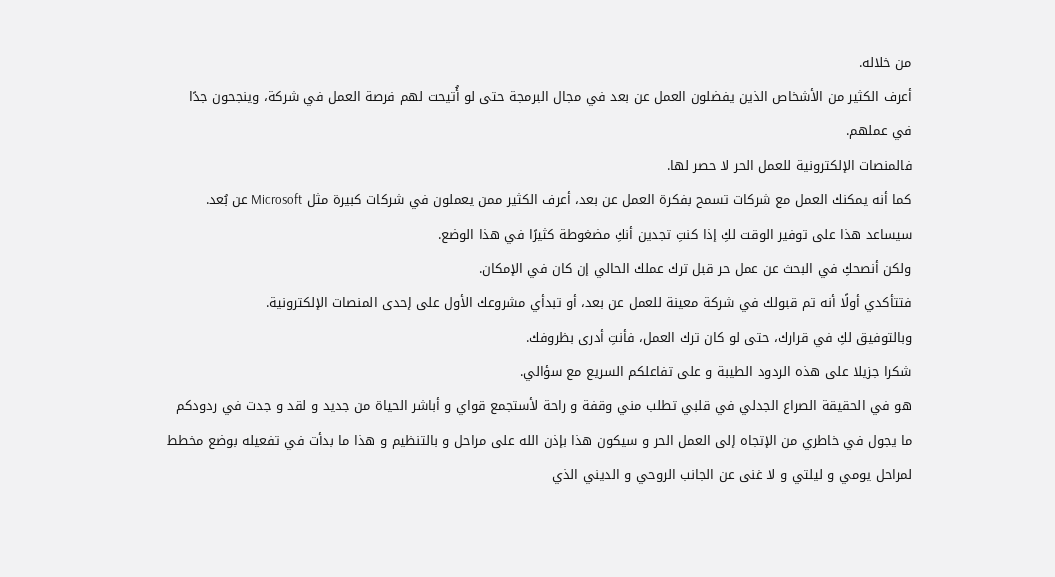من خلاله.
أعرف الكثير من الأشخاص الذين يفضلون العمل عن بعد في مجال البرمجة حتى لو أُتيحت لهم فرصة العمل في شركة، وينجحون جدًا في عملهم.
فالمنصات الإلكترونية للعمل الحر لا حصر لها.
كما أنه يمكنك العمل مع شركات تسمح بفكرة العمل عن بعد، أعرف الكثير ممن يعملون في شركات كبيرة مثل Microsoft عن بُعد.
سيساعد هذا على توفير الوقت لكِ إذا كنتِ تجدين أنكِ مضغوطة كثيرًا في هذا الوضع.
ولكن أنصحكِ في البحث عن عمل حر قبل ترك عملك الحالي إن كان في الإمكان.
فتتأكدي أولًا أنه تم قبولك في شركة معينة للعمل عن بعد، أو تبدأي مشروعك الأول على إحدى المنصات الإلكترونية.
وبالتوفيق لكِ في قرارك، حتى لو كان ترك العمل، فأنتِ أدرى بظروفك.
شكرا جزيلا على هذه الردود الطيبة و على تفاعلكم السريع مع سؤالي.
هو في الحقيقة الصراع الجدلي في قلبي تطلب مني وقفة و راحة لأستجمع قواي و أباشر الحياة من جديد و لقد و جدت في ردودكم ما يجول في خاطري من الإتجاه إلى العمل الحر و سيكون هذا بإذن الله على مراحل و بالتنظيم و هذا ما بدأت في تفعيله بوضع مخطط لمراحل يومي و ليلتي و لا غنى عن الجانب الروحي و الديني الذي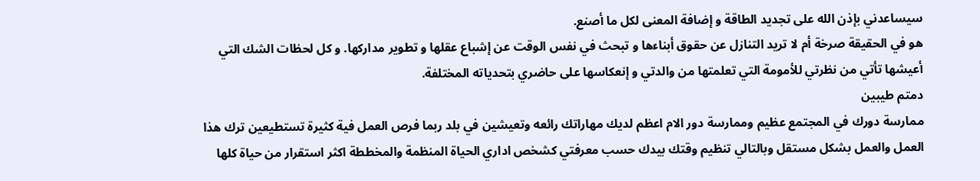سيساعدني بإذن الله على تجديد الطاقة و إضافة المعنى لكل ما أصنع.
هو في الحقيقة صرخة أم لا تريد التنازل عن حقوق أبناءها و تبحث في نفس الوقت عن إشباع عقلها و تطوير مداركها. و كل لحظات الشك التي أعيشها تأتي من نظرتي للأمومة التي تعلمتها من والدتي و إنعكاسها على حاضري بتحدياته المختلفة.
دمتم طيبين
ممارسة دورك في المجتمع عظيم وممارسة دور الام اعظم لديك مهاراتك رائعه وتعيشين في بلد ربما فرص العمل فية كثيرة تستطيعين ترك هذا العمل والعمل بشكل مستقل وبالتالي تنظيم وقتك بيدك حسب معرفتي كشخص اداري الحياة المنظمة والمخططة اكثر استقرار من حياة كلها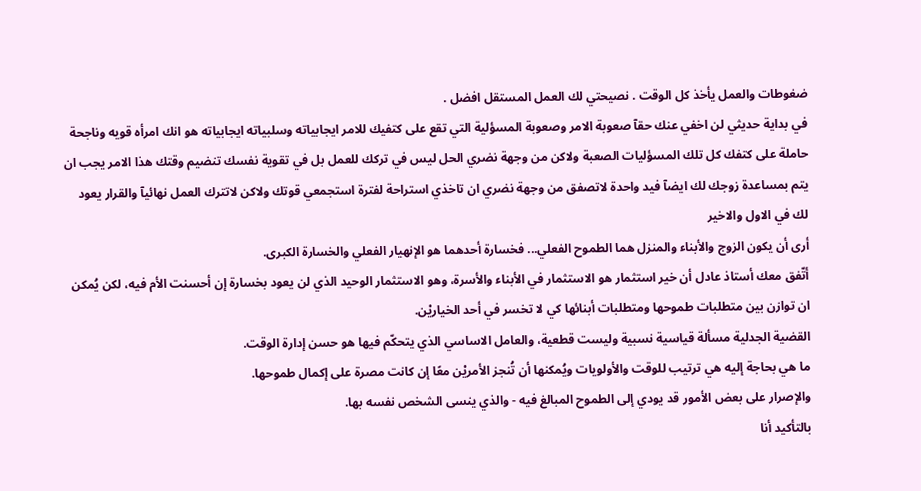ضغوطات والعمل يأخذ كل الوقت . نصيحتي لك العمل المستقل افضل .
في بداية حديثي لن اخفي عنك حقآ صعوبة الامر وصعوبة المسؤلية التي تقع على كتفيك للامر ايجابياته وسلبياته ايجابياته هو انك امرأه قويه وناجحة حاملة على كتفك كل تلك المسؤليات الصعبة ولاكن من وجهة نضري الحل ليس في تركك للعمل بل في تقوية نفسك تنضيم وقتك هذا الامر يجب ان يتم بمساعدة زوجك لك ايضآ فيد واحدة لاتصفق من وجهة نضري ان تاخذي استراحة لفترة استجمعي قوتك ولاكن لاتترك العمل نهائيآ والقرار يعود لك في الاول والاخير
أرى أن يكون الزوج والأبناء والمنزل هما الطموح الفعلي... فخسارة أحدهما هو الإنهيار الفعلي والخسارة الكبرى.
أتّفق معك أستاذ عادل أن خير استثمار هو الاستثمار في الأبناء والأسرة، وهو الاستثمار الوحيد الذي لن يعود بخسارة إن أحسنت الأم فيه، لكن يُمكن ان توازن بين متطلبات طموحها ومتطلبات أبنائها كي لا تخسر في أحد الخياريْن.
القضية الجدلية مسألة قياسية نسبية وليست قطعية، والعامل الاساسي الذي يتحكّم فيها هو حسن إدارة الوقت.
ما هي بحاجة إليه هي ترتيب للوقت والأولويات ويُمكنها أن تُنجز الأمريْن معًا إن كانت مصرة على إكمال طموحها.
والإصرار على بعض الأمور قد يودي إلى الطموح المبالغ فيه - والذي ينسى الشخص نفسه بها.
بالتأكيد أنا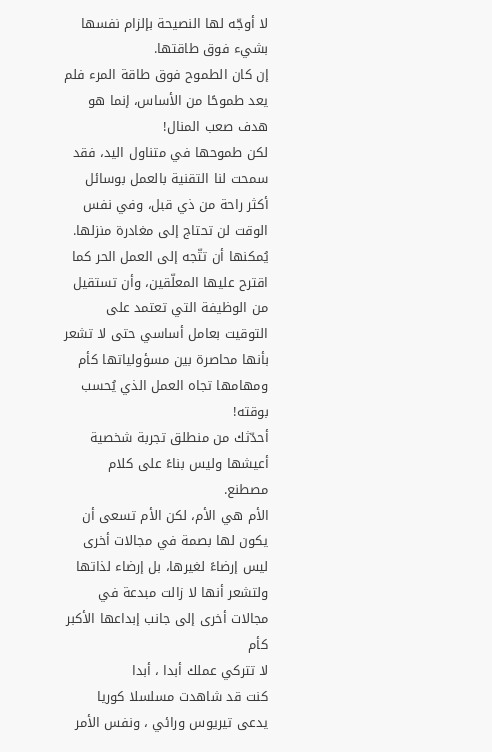لا أوجّه لها النصيحة بإلزام نفسها بشيء فوق طاقتها.
إن كان الطموح فوق طاقة المرء فلم يعد طموحًا من الأساس، إنما هو هدف صعب المنال!
لكن طموحها في متناول اليد، فقد سمحت لنا التقنية بالعمل بوسائل أكثر راحة من ذي قبل، وفي نفس الوقت لن تحتاج إلى مغادرة منزلها.
يُمكنها أن تتّجه إلى العمل الحر كما اقترح عليها المعلّقين، وأن تستقيل من الوظيفة التي تعتمد على التوقيت بعامل أساسي حتى لا تشعر بأنها محاصرة بين مسؤولياتها كأم ومهامها تجاه العمل الذي يُحسب بوقته!
أحدّثك من منطلق تجربة شخصية أعيشها وليس بناءً على كلام مصطنع.
الأم هي الأم، لكن الأم تسعى أن يكون لها بصمة في مجالات أخرى
ليس إرضاءً لغيرها، بل إرضاء لذاتها ولتشعر أنها لا زالت مبدعة في مجالات أخرى إلى جانب إبداعها الأكبر كأم
لا تتركي عملك أبدا ، أبدا
كنت قد شاهدت مسلسلا كوريا يدعى تيريوس ورائي ، ونفس الأمر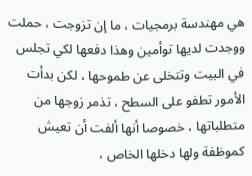هي مهندسة برمجيات ، ما إن تزوجت ، حملت ووجدت لديها توأمين وهذا دفعها لكي تجلس في البيت وتتخلى عن طموحها ، لكن بدأت الأمور تطفو على السطح ، تذمر زوجها من متطلباتها ، خصوصا أنها ألفت أن تعيش كموظفة ولها دخلها الخاص ،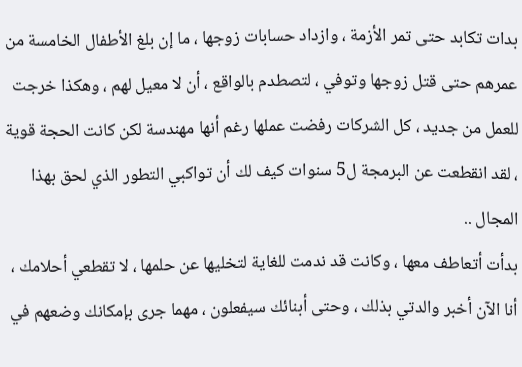بدات تكابد حتى تمر الأزمة ، وازداد حسابات زوجها ، ما إن بلغ الأطفال الخامسة من عمرهم حتى قتل زوجها وتوفي ، لتصطدم بالواقع ، أن لا معيل لهم ، وهكذا خرجت للعمل من جديد ، كل الشركات رفضت عملها رغم أنها مهندسة لكن كانت الحجة قوية ، لقد انقطعت عن البرمجة ل5 سنوات كيف لك أن تواكبي التطور الذي لحق بهذا المجال ..
بدأت أتعاطف معها ، وكانت قد ندمت للغاية لتخليها عن حلمها ، لا تقطعي أحلامك ، أنا الآن أخبر والدتي بذلك ، وحتى أبنائك سيفعلون ، مهما جرى بإمكانك وضعهم في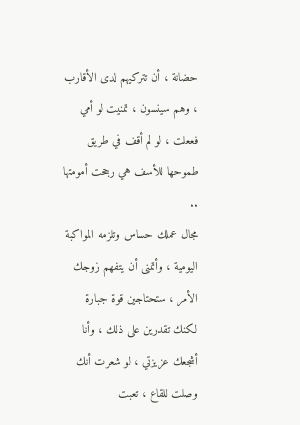حضانة ، أن تتركيهم لدى الأقارب ، وهم سينسون ، تمنيت لو أمي فععلت ، لو لم أقف في طريق طموحها للأسف هي رجحت أمومتها ..
مجال عملك حساس وتلزمه المواكبة اليومية ، وأتمنى أن يتفهم زوجك الأمر ، ستحتاجين قوة جبارة لكنك تقدرين على ذلك ، وأنا أشجعك عزيزتي ، لو شعرت أنك وصلت للقاع ، تعبت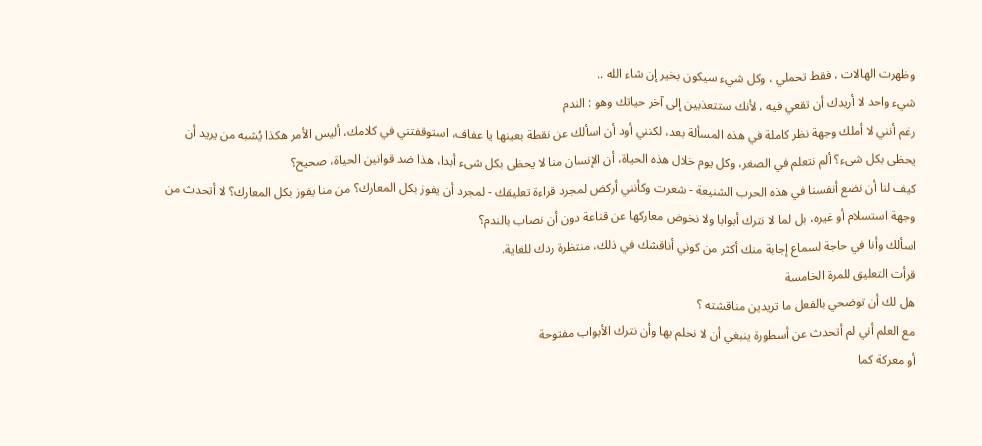وظهرت الهالات ، فقط تحملي ، وكل شيء سيكون بخير إن شاء الله ..
شيء واحد لا أريدك أن تقعي فيه ، لأنك ستتعذبين إلى آخر حياتك وهو : الندم
رغم أنني لا أملك وجهة نظر كاملة في هذه المسألة بعد، لكنني أود أن اسألك عن نقطة بعينها يا عفاف، استوقفتني في كلامك، أليس الأمر هكذا يُشبه من يريد أن يحظى بكل شىء؟ ألم نتعلم في الصغر، وكل يوم خلال هذه الحياة، أن الإنسان منا لا يحظى بكل شىء أبدا، هذا ضد قوانين الحياة، صحيح؟
كيف لنا أن نضع أنفسنا في هذه الحرب الشنيعة - شعرت وكأنني أركض لمجرد قراءة تعليقك - لمجرد أن يفوز بكل المعارك؟ من منا يفوز بكل المعارك؟ لا أتحدث من وجهة استسلام أو غيره، بل لما لا نترك أبوابا ولا نخوض معاركها عن قناعة دون أن نصاب بالندم؟
اسألك وأنا في حاجة لسماع إجابة منك أكثر من كوني أناقشك في ذلك، منتظرة ردك للغاية.
قرأت التعليق للمرة الخامسة
هل لك أن توضحي بالفعل ما تريدين مناقشته ؟
مع العلم أني لم أتحدث عن أسطورة ينبغي أن لا نحلم بها وأن نترك الأبواب مفتوحة
أو معركة كما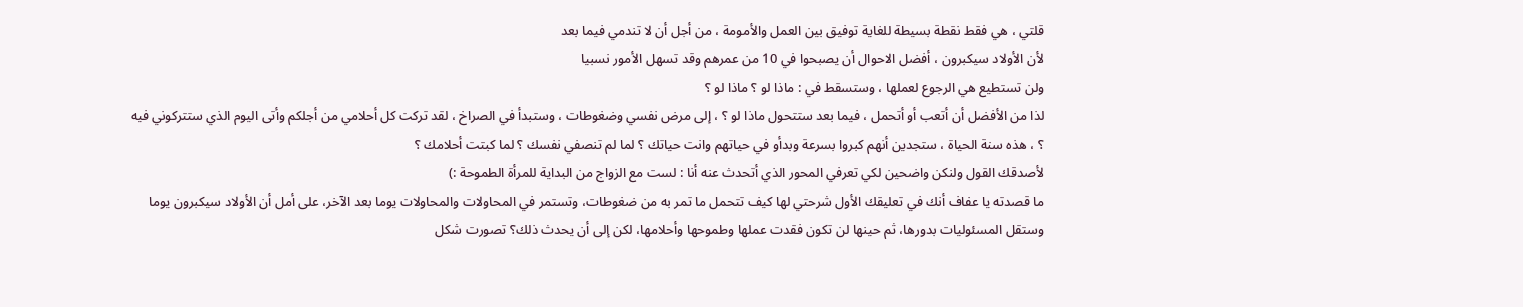قلتي ، هي فقط نقطة بسيطة للغاية توفيق بين العمل والأمومة ، من أجل أن لا تندمي فيما بعد
لأن الأولاد سيكبرون ، أفضل الاحوال أن يصبحوا في 10 من عمرهم وقد تسهل الأمور نسبيا
ولن تستطيع هي الرجوع لعملها ، وستسقط في : ماذا لو ؟ ماذا لو ؟
لذا من الأفضل أن أتعب أو أتحمل ، فيما بعد ستتحول ماذا لو ؟ ، إلى مرض نفسي وضغوطات ، وستبدأ في الصراخ ، لقد تركت كل أحلامي من أجلكم وأتى اليوم الذي ستتركوني فيه ؟ ، هذه سنة الحياة ، ستجدين أنهم كبروا بسرعة وبدأو في حياتهم وانت حياتك ؟ لما لم تنصفي نفسك ؟ لما كبتت أحلامك ؟
لأصدقك القول ولنكن واضحين لكي تعرفي المحور الذي أتحدث عنه أنا : لست مع الزواج من البداية للمرأة الطموحة :)
ما قصدته يا عفاف أنك في تعليقك الأول شرحتي لها كيف تتحمل ما تمر به من ضغوطات، وتستمر في المحاولات والمحاولات يوما بعد الآخر، على أمل أن الأولاد سيكبرون يوما وستقل المسئوليات بدورها، ثم حينها لن تكون فقدت عملها وطموحها وأحلامها، لكن إلى أن يحدث ذلك؟ تصورت شكل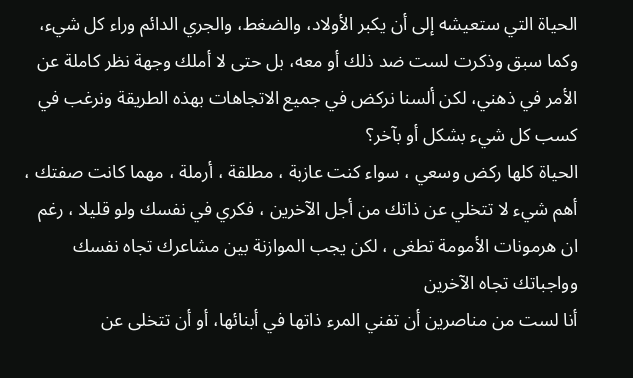الحياة التي ستعيشه إلى أن يكبر الأولاد، والضغط، والجري الدائم وراء كل شيء، وكما سبق وذكرت لست ضد ذلك أو معه، بل حتى لا أملك وجهة نظر كاملة عن الأمر في ذهني، لكن ألسنا نركض في جميع الاتجاهات بهذه الطريقة ونرغب في كسب كل شيء بشكل أو بآخر؟
الحياة كلها ركض وسعي ، سواء كنت عازبة ، مطلقة ، أرملة ، مهما كانت صفتك ، أهم شيء لا تتخلي عن ذاتك من أجل الآخرين ، فكري في نفسك ولو قليلا ، رغم ان هرمونات الأمومة تطغى ، لكن يجب الموازنة بين مشاعرك تجاه نفسك وواجباتك تجاه الآخرين
أنا لست من مناصرين أن تفني المرء ذاتها في أبنائها، أو أن تتخلى عن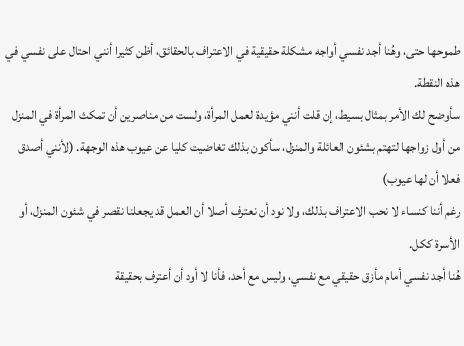طموحها حتى، وهُنا أجد نفسي أواجه مشكلة حقيقية في الاعتراف بالحقائق، أظن كثيرا أنني احتال على نفسي في هذه النقطة.
سأوضح لك الأمر بمثال بسيط، إن قلت أنني مؤيدة لعمل المرأة، ولست من مناصرين أن تمكث المرأة في المنزل من أول زواجها لتهتم بشئون العائلة والمنزل، سأكون بذلك تغاضيت كليا عن عيوب هذه الوجهة. (لأنني أصدق فعلا أن لها عيوب)
رغم أننا كنساء لا نحب الاعتراف بذلك، ولا نود أن نعترف أصلا أن العمل قد يجعلنا نقصر في شئون المنزل، أو الأسرة ككل.
هُنا أجد نفسي أمام مأزق حقيقي مع نفسي، وليس مع أحد، فأنا لا أود أن أعترف بحقيقة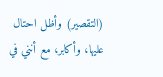(التقصير) وأظل احتال عليها، وأكابر، مع أنني في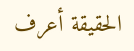الحقيقة أعرف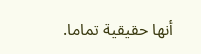أنها حقيقية تماما.